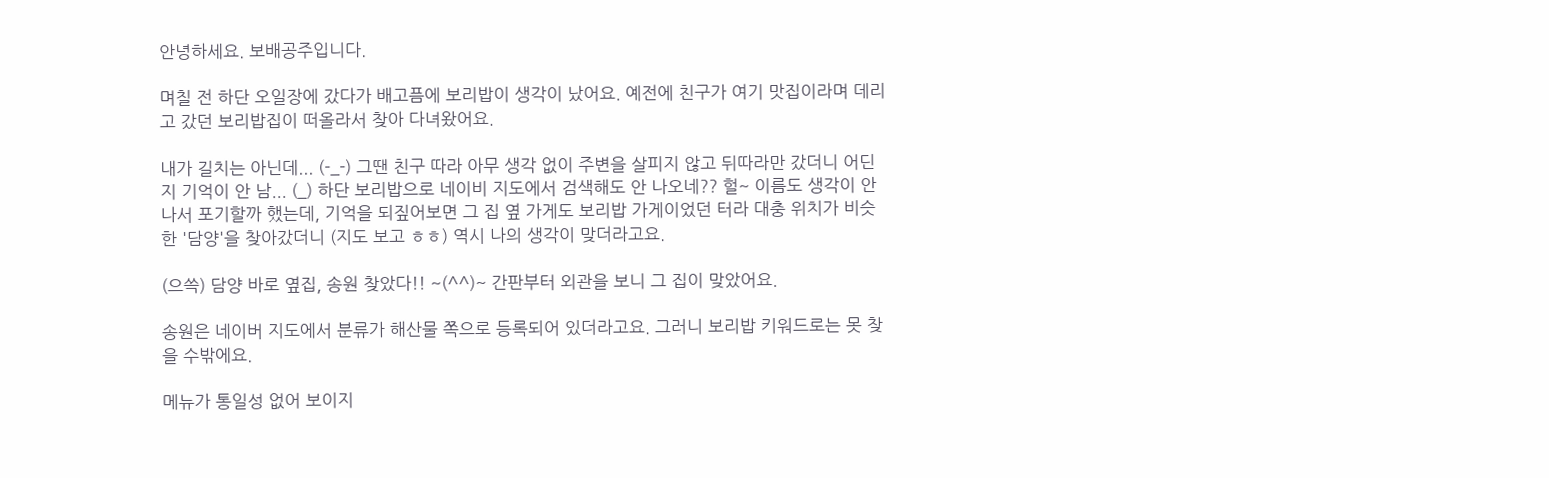안녕하세요. 보배공주입니다.

며칠 전 하단 오일장에 갔다가 배고픔에 보리밥이 생각이 났어요. 예전에 친구가 여기 맛집이라며 데리고 갔던 보리밥집이 떠올라서 찾아 다녀왔어요.

내가 길치는 아닌데... (-_-) 그땐 친구 따라 아무 생각 없이 주변을 살피지 않고 뒤따라만 갔더니 어딘지 기억이 안 남... (_) 하단 보리밥으로 네이비 지도에서 검색해도 안 나오네?? 헐~ 이름도 생각이 안 나서 포기할까 했는데, 기억을 되짚어보면 그 집 옆 가게도 보리밥 가게이었던 터라 대충 위치가 비슷한 '담양'을 찾아갔더니 (지도 보고 ㅎㅎ) 역시 나의 생각이 맞더라고요.

(으쓱) 담양 바로 옆집, 송원 찾았다!! ~(^^)~ 간판부터 외관을 보니 그 집이 맞았어요.

송원은 네이버 지도에서 분류가 해산물 쪽으로 등록되어 있더라고요. 그러니 보리밥 키워드로는 못 찾을 수밖에요.

메뉴가 통일성 없어 보이지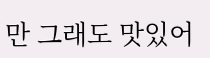만 그래도 맛있어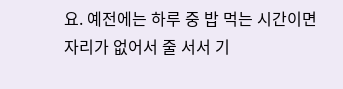요. 예전에는 하루 중 밥 먹는 시간이면 자리가 없어서 줄 서서 기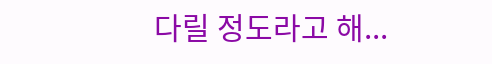다릴 정도라고 해...